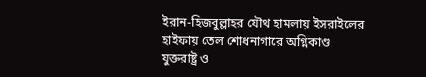ইরান-হিজবুল্লাহর যৌথ হামলায় ইসরাইলের হাইফায় তেল শোধনাগারে অগ্নিকাণ্ড
যুক্তরাষ্ট্র ও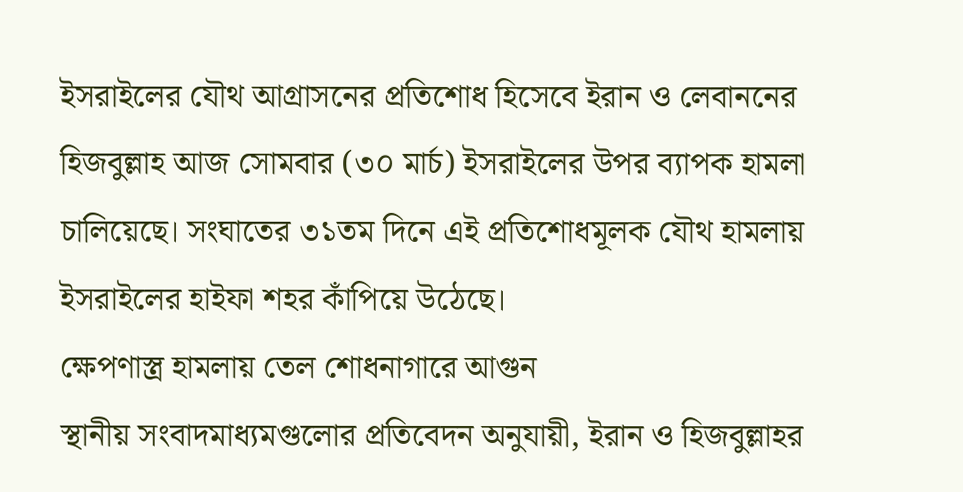ইসরাইলের যৌথ আগ্রাসনের প্রতিশোধ হিসেবে ইরান ও লেবাননের হিজবুল্লাহ আজ সোমবার (৩০ মার্চ) ইসরাইলের উপর ব্যাপক হামলা চালিয়েছে। সংঘাতের ৩১তম দিনে এই প্রতিশোধমূলক যৌথ হামলায় ইসরাইলের হাইফা শহর কাঁপিয়ে উঠেছে।
ক্ষেপণাস্ত্র হামলায় তেল শোধনাগারে আগুন
স্থানীয় সংবাদমাধ্যমগুলোর প্রতিবেদন অনুযায়ী, ইরান ও হিজবুল্লাহর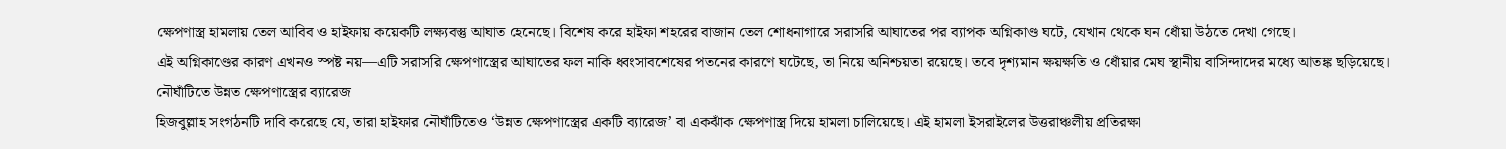ক্ষেপণাস্ত্র হামলায় তেল আবিব ও হাইফায় কয়েকটি লক্ষ্যবস্তু আঘাত হেনেছে। বিশেষ করে হাইফা শহরের বাজান তেল শোধনাগারে সরাসরি আঘাতের পর ব্যাপক অগ্নিকাণ্ড ঘটে, যেখান থেকে ঘন ধোঁয়া উঠতে দেখা গেছে।
এই অগ্নিকাণ্ডের কারণ এখনও স্পষ্ট নয়—এটি সরাসরি ক্ষেপণাস্ত্রের আঘাতের ফল নাকি ধ্বংসাবশেষের পতনের কারণে ঘটেছে, তা নিয়ে অনিশ্চয়তা রয়েছে। তবে দৃশ্যমান ক্ষয়ক্ষতি ও ধোঁয়ার মেঘ স্থানীয় বাসিন্দাদের মধ্যে আতঙ্ক ছড়িয়েছে।
নৌঘাঁটিতে উন্নত ক্ষেপণাস্ত্রের ব্যারেজ
হিজবুল্লাহ সংগঠনটি দাবি করেছে যে, তারা হাইফার নৌঘাঁটিতেও ‘উন্নত ক্ষেপণাস্ত্রের একটি ব্যারেজ’ বা একঝাঁক ক্ষেপণাস্ত্র দিয়ে হামলা চালিয়েছে। এই হামলা ইসরাইলের উত্তরাঞ্চলীয় প্রতিরক্ষা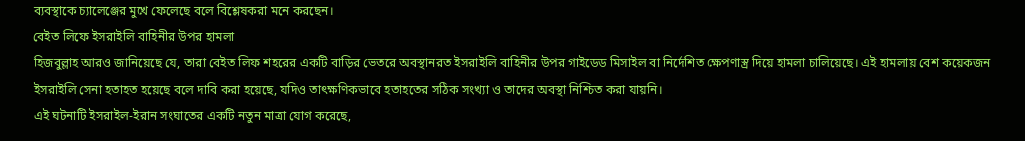ব্যবস্থাকে চ্যালেঞ্জের মুখে ফেলেছে বলে বিশ্লেষকরা মনে করছেন।
বেইত লিফে ইসরাইলি বাহিনীর উপর হামলা
হিজবুল্লাহ আরও জানিয়েছে যে, তারা বেইত লিফ শহরের একটি বাড়ির ভেতরে অবস্থানরত ইসরাইলি বাহিনীর উপর গাইডেড মিসাইল বা নির্দেশিত ক্ষেপণাস্ত্র দিয়ে হামলা চালিয়েছে। এই হামলায় বেশ কয়েকজন ইসরাইলি সেনা হতাহত হয়েছে বলে দাবি করা হয়েছে, যদিও তাৎক্ষণিকভাবে হতাহতের সঠিক সংখ্যা ও তাদের অবস্থা নিশ্চিত করা যায়নি।
এই ঘটনাটি ইসরাইল-ইরান সংঘাতের একটি নতুন মাত্রা যোগ করেছে,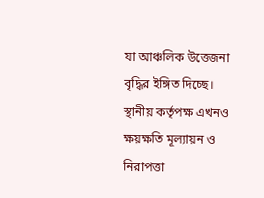যা আঞ্চলিক উত্তেজনা বৃদ্ধির ইঙ্গিত দিচ্ছে। স্থানীয় কর্তৃপক্ষ এখনও ক্ষয়ক্ষতি মূল্যায়ন ও নিরাপত্তা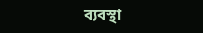ব্যবস্থা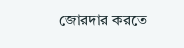জোরদার করতে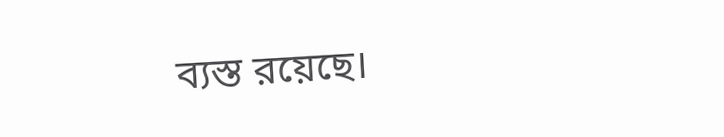ব্যস্ত রয়েছে।